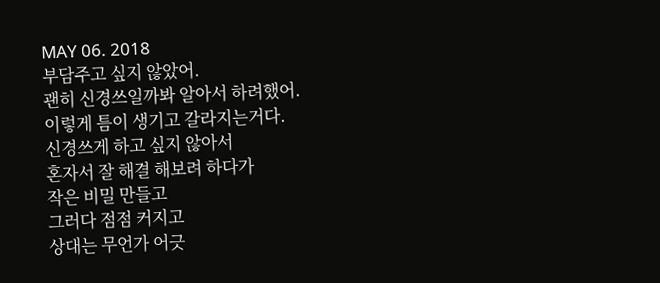MAY 06. 2018
부담주고 싶지 않았어.
괜히 신경쓰일까봐 알아서 하려했어.
이렇게 틈이 생기고 갈라지는거다.
신경쓰게 하고 싶지 않아서
혼자서 잘 해결 해보려 하다가
작은 비밀 만들고
그러다 점점 커지고
상대는 무언가 어긋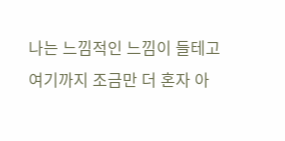나는 느낌적인 느낌이 들테고
여기까지 조금만 더 혼자 아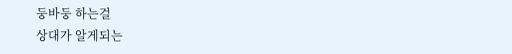둥바둥 하는걸
상대가 알게되는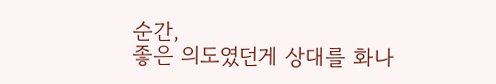순간,
좋은 의도였던게 상대를 화나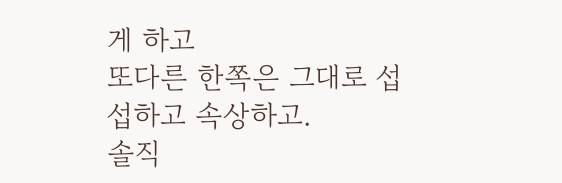게 하고
또다른 한쪽은 그대로 섭섭하고 속상하고.
솔직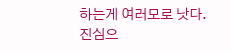하는게 여러모로 낫다.
진심으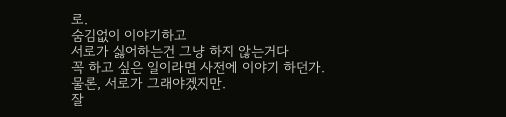로.
숨김없이 이야기하고
서로가 싫어하는건 그냥 하지 않는거다
꼭 하고 싶은 일이라면 사전에 이야기 하던가.
물론, 서로가 그래야겠지만.
잘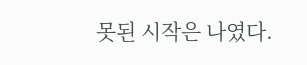못된 시작은 나였다.